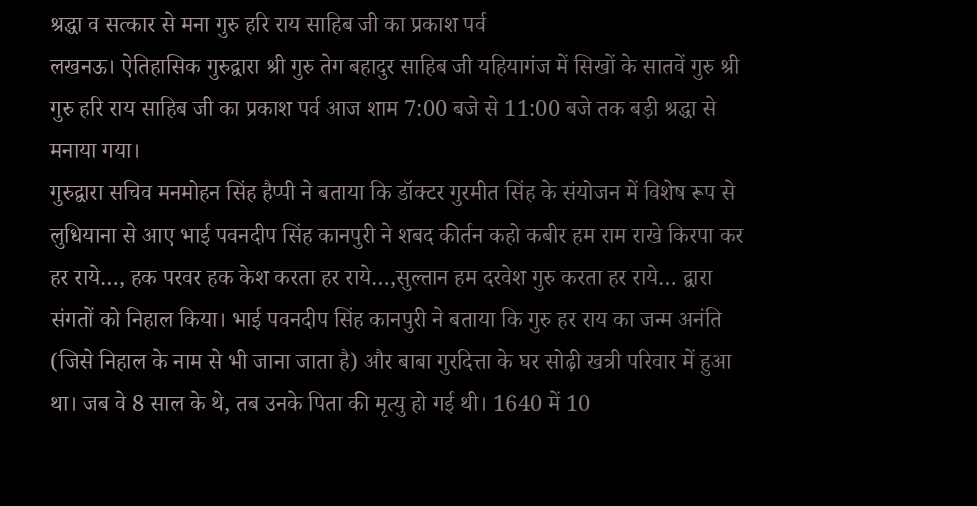श्रद्धा व सत्कार से मना गुरु हरि राय साहिब जी का प्रकाश पर्व
लखनऊ। ऐतिहासिक गुरुद्वारा श्री गुरु तेग बहादुर साहिब जी यहियागंज में सिखों के सातवें गुरु श्री गुरु हरि राय साहिब जी का प्रकाश पर्व आज शाम 7:00 बजे से 11:00 बजे तक बड़ी श्रद्धा से मनाया गया।
गुरुद्वारा सचिव मनमोहन सिंह हैप्पी ने बताया कि डॉक्टर गुरमीत सिंह के संयोजन में विशेष रूप से लुधियाना से आए भाई पवनदीप सिंह कानपुरी ने शबद कीर्तन कहो कबीर हम राम राखे किरपा कर हर राये…, हक परवर हक केश करता हर राये…,सुल्तान हम दरवेश गुरु करता हर राये… द्वारा संगतों को निहाल किया। भाई पवनदीप सिंह कानपुरी ने बताया कि गुरु हर राय का जन्म अनंति (जिसे निहाल के नाम से भी जाना जाता है) और बाबा गुरदित्ता के घर सोढ़ी खत्री परिवार में हुआ था। जब वे 8 साल के थे, तब उनके पिता की मृत्यु हो गई थी। 1640 में 10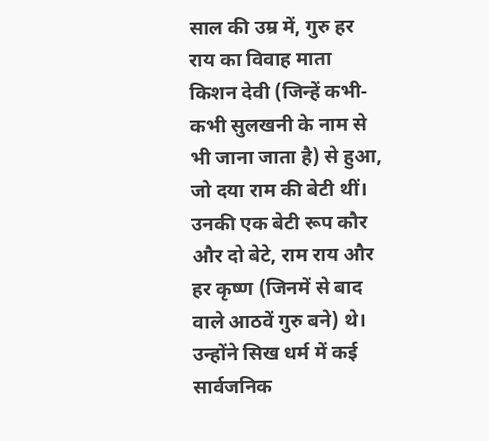साल की उम्र में, गुरु हर राय का विवाह माता किशन देवी (जिन्हें कभी-कभी सुलखनी के नाम से भी जाना जाता है) से हुआ, जो दया राम की बेटी थीं। उनकी एक बेटी रूप कौर और दो बेटे, राम राय और हर कृष्ण (जिनमें से बाद वाले आठवें गुरु बने) थे। उन्होंने सिख धर्म में कई सार्वजनिक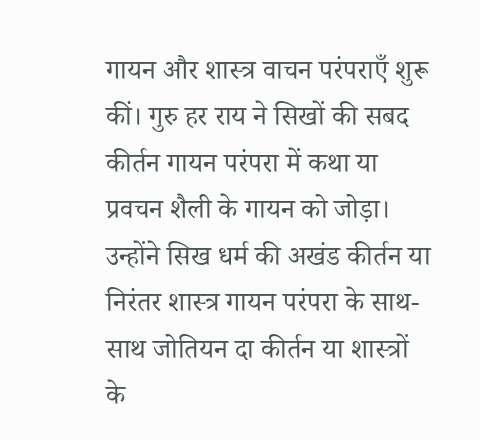गायन और शास्त्र वाचन परंपराएँ शुरू कीं। गुरु हर राय ने सिखों की सबद कीर्तन गायन परंपरा में कथा या प्रवचन शैली के गायन को जोड़ा। उन्होंने सिख धर्म की अखंड कीर्तन या निरंतर शास्त्र गायन परंपरा के साथ-साथ जोतियन दा कीर्तन या शास्त्रों के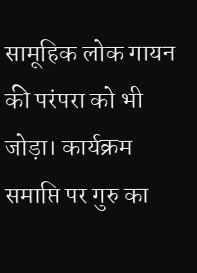सामूहिक लोक गायन की परंपरा को भी जोड़ा। कार्यक्रम समाप्ति पर गुरु का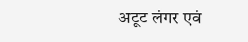अटूट लंगर एवं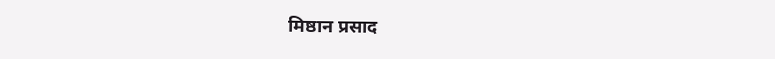मिष्ठान प्रसाद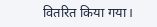वितरित किया गया।